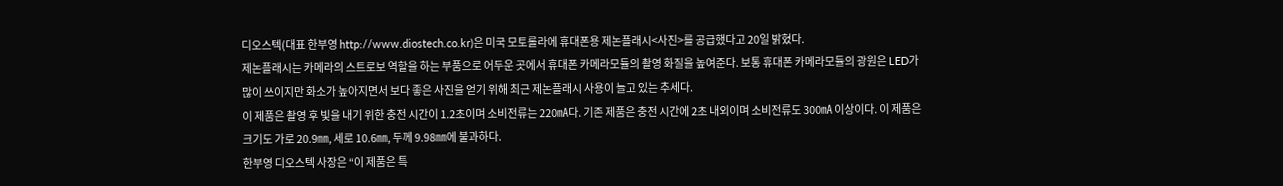디오스텍(대표 한부영 http://www.diostech.co.kr)은 미국 모토롤라에 휴대폰용 제논플래시<사진>를 공급했다고 20일 밝혔다.
제논플래시는 카메라의 스트로보 역할을 하는 부품으로 어두운 곳에서 휴대폰 카메라모듈의 촬영 화질을 높여준다. 보통 휴대폰 카메라모듈의 광원은 LED가 많이 쓰이지만 화소가 높아지면서 보다 좋은 사진을 얻기 위해 최근 제논플래시 사용이 늘고 있는 추세다.
이 제품은 촬영 후 빛을 내기 위한 충전 시간이 1.2초이며 소비전류는 220㎃다. 기존 제품은 충전 시간에 2초 내외이며 소비전류도 300㎃ 이상이다. 이 제품은 크기도 가로 20.9㎜, 세로 10.6㎜, 두께 9.98㎜에 불과하다.
한부영 디오스텍 사장은 “이 제품은 특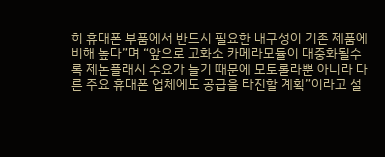히 휴대폰 부품에서 반드시 필요한 내구성이 기존 제품에 비해 높다”며 “앞으로 고화소 카메라모듈이 대중화될수록 제논플래시 수요가 늘기 때문에 모토롤라뿐 아니라 다른 주요 휴대폰 업체에도 공급을 타진할 계획”이라고 설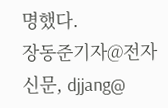명했다.
장동준기자@전자신문, djjang@